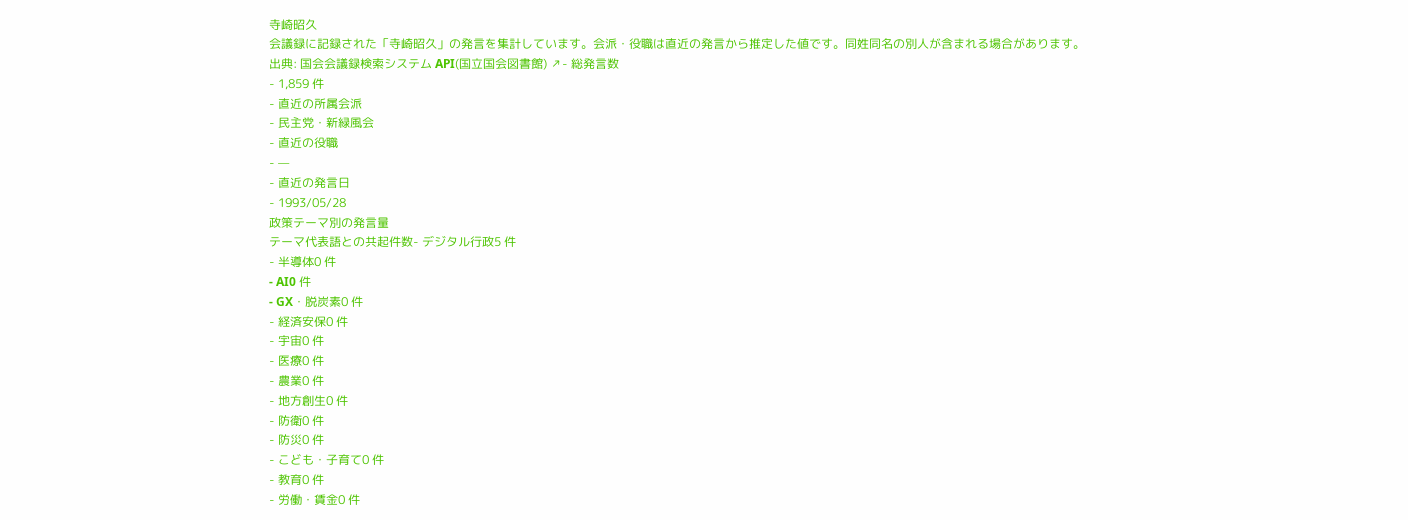寺崎昭久
会議録に記録された「寺崎昭久」の発言を集計しています。会派・役職は直近の発言から推定した値です。同姓同名の別人が含まれる場合があります。
出典: 国会会議録検索システム API(国立国会図書館) ↗- 総発言数
- 1,859 件
- 直近の所属会派
- 民主党・新緑風会
- 直近の役職
- —
- 直近の発言日
- 1993/05/28
政策テーマ別の発言量
テーマ代表語との共起件数- デジタル行政5 件
- 半導体0 件
- AI0 件
- GX・脱炭素0 件
- 経済安保0 件
- 宇宙0 件
- 医療0 件
- 農業0 件
- 地方創生0 件
- 防衛0 件
- 防災0 件
- こども・子育て0 件
- 教育0 件
- 労働・賃金0 件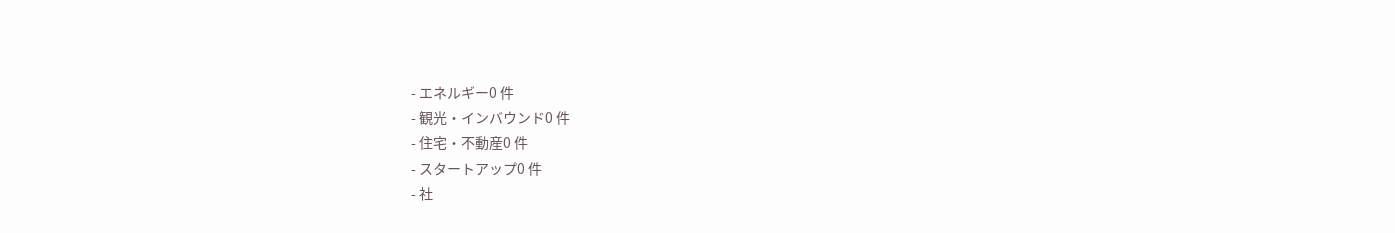- エネルギー0 件
- 観光・インバウンド0 件
- 住宅・不動産0 件
- スタートアップ0 件
- 社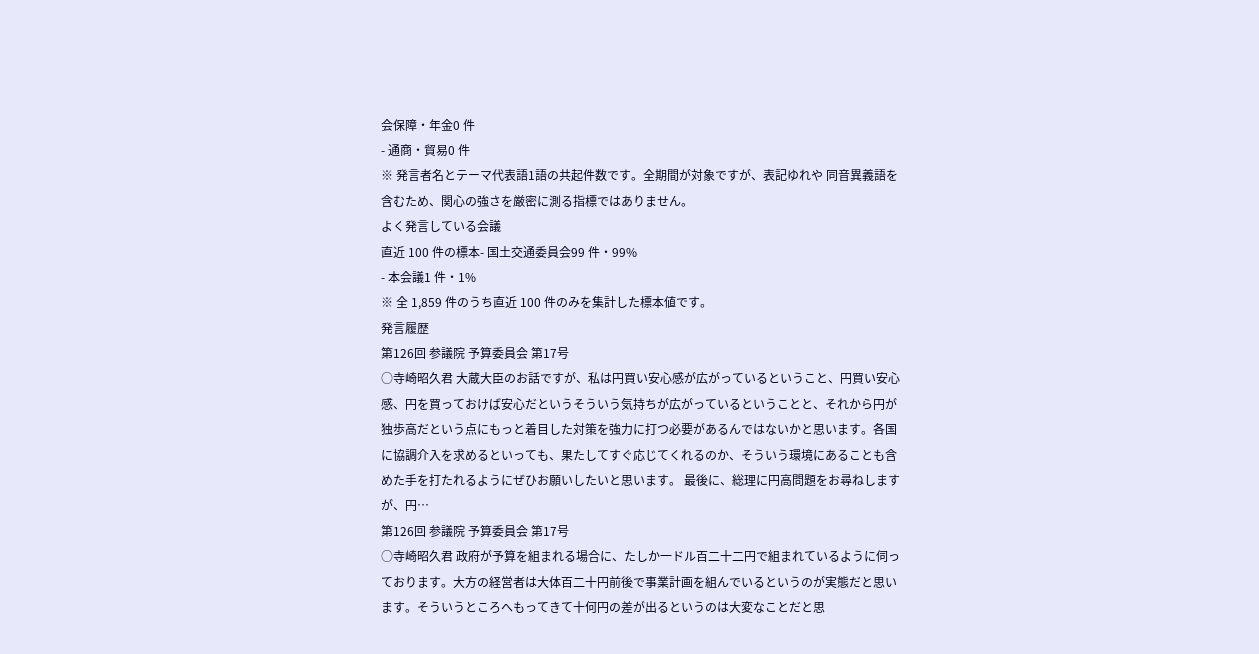会保障・年金0 件
- 通商・貿易0 件
※ 発言者名とテーマ代表語1語の共起件数です。全期間が対象ですが、表記ゆれや 同音異義語を含むため、関心の強さを厳密に測る指標ではありません。
よく発言している会議
直近 100 件の標本- 国土交通委員会99 件・99%
- 本会議1 件・1%
※ 全 1,859 件のうち直近 100 件のみを集計した標本値です。
発言履歴
第126回 参議院 予算委員会 第17号
○寺崎昭久君 大蔵大臣のお話ですが、私は円買い安心感が広がっているということ、円買い安心感、円を買っておけば安心だというそういう気持ちが広がっているということと、それから円が独歩高だという点にもっと着目した対策を強力に打つ必要があるんではないかと思います。各国に協調介入を求めるといっても、果たしてすぐ応じてくれるのか、そういう環境にあることも含めた手を打たれるようにぜひお願いしたいと思います。 最後に、総理に円高問題をお尋ねしますが、円…
第126回 参議院 予算委員会 第17号
○寺崎昭久君 政府が予算を組まれる場合に、たしか一ドル百二十二円で組まれているように伺っております。大方の経営者は大体百二十円前後で事業計画を組んでいるというのが実態だと思います。そういうところへもってきて十何円の差が出るというのは大変なことだと思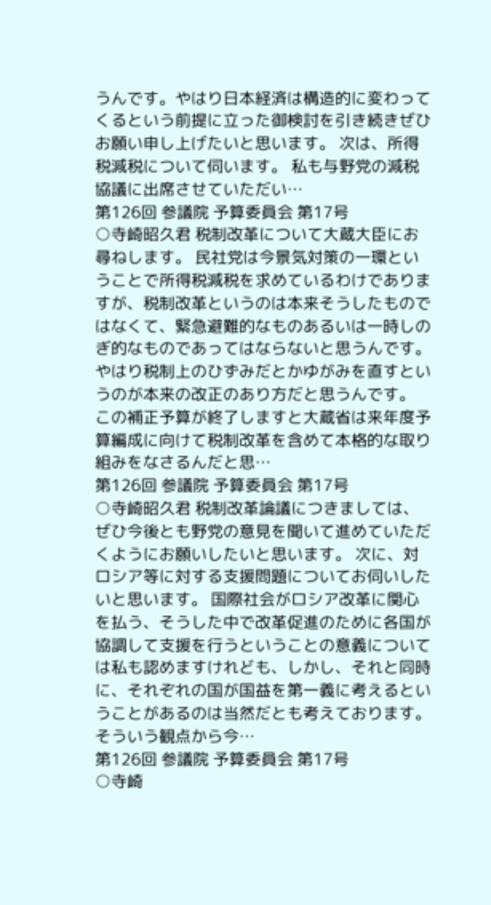うんです。やはり日本経済は構造的に変わってくるという前提に立った御検討を引き続きぜひお願い申し上げたいと思います。 次は、所得税減税について伺います。 私も与野党の減税協議に出席させていただい…
第126回 参議院 予算委員会 第17号
○寺崎昭久君 税制改革について大蔵大臣にお尋ねします。 民社党は今景気対策の一環ということで所得税減税を求めているわけでありますが、税制改革というのは本来そうしたものではなくて、緊急避難的なものあるいは一時しのぎ的なものであってはならないと思うんです。やはり税制上のひずみだとかゆがみを直すというのが本来の改正のあり方だと思うんです。 この補正予算が終了しますと大蔵省は来年度予算編成に向けて税制改革を含めて本格的な取り組みをなさるんだと思…
第126回 参議院 予算委員会 第17号
○寺崎昭久君 税制改革論議につきましては、ぜひ今後とも野党の意見を聞いて進めていただくようにお願いしたいと思います。 次に、対ロシア等に対する支援問題についてお伺いしたいと思います。 国際社会がロシア改革に関心を払う、そうした中で改革促進のために各国が協調して支援を行うということの意義については私も認めますけれども、しかし、それと同時に、それぞれの国が国益を第一義に考えるということがあるのは当然だとも考えております。 そういう観点から今…
第126回 参議院 予算委員会 第17号
○寺崎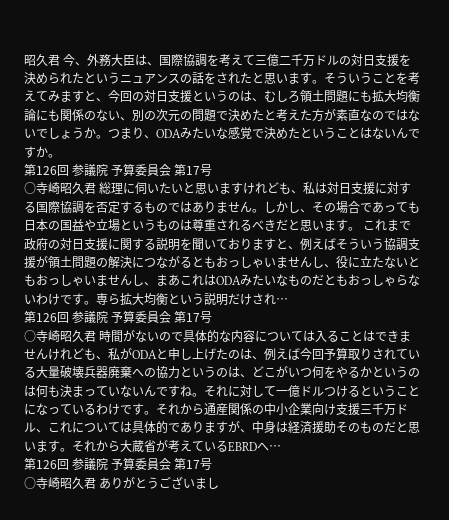昭久君 今、外務大臣は、国際協調を考えて三億二千万ドルの対日支援を決められたというニュアンスの話をされたと思います。そういうことを考えてみますと、今回の対日支援というのは、むしろ領土問題にも拡大均衡論にも関係のない、別の次元の問題で決めたと考えた方が素直なのではないでしょうか。つまり、ODAみたいな感覚で決めたということはないんですか。
第126回 参議院 予算委員会 第17号
○寺崎昭久君 総理に伺いたいと思いますけれども、私は対日支援に対する国際協調を否定するものではありません。しかし、その場合であっても日本の国益や立場というものは尊重されるべきだと思います。 これまで政府の対日支援に関する説明を聞いておりますと、例えばそういう協調支援が領土問題の解決につながるともおっしゃいませんし、役に立たないともおっしゃいませんし、まあこれはODAみたいなものだともおっしゃらないわけです。専ら拡大均衡という説明だけされ…
第126回 参議院 予算委員会 第17号
○寺崎昭久君 時間がないので具体的な内容については入ることはできませんけれども、私がODAと申し上げたのは、例えば今回予算取りされている大量破壊兵器廃棄への協力というのは、どこがいつ何をやるかというのは何も決まっていないんですね。それに対して一億ドルつけるということになっているわけです。それから通産関係の中小企業向け支援三千万ドル、これについては具体的でありますが、中身は経済援助そのものだと思います。それから大蔵省が考えているEBRDへ…
第126回 参議院 予算委員会 第17号
○寺崎昭久君 ありがとうございまし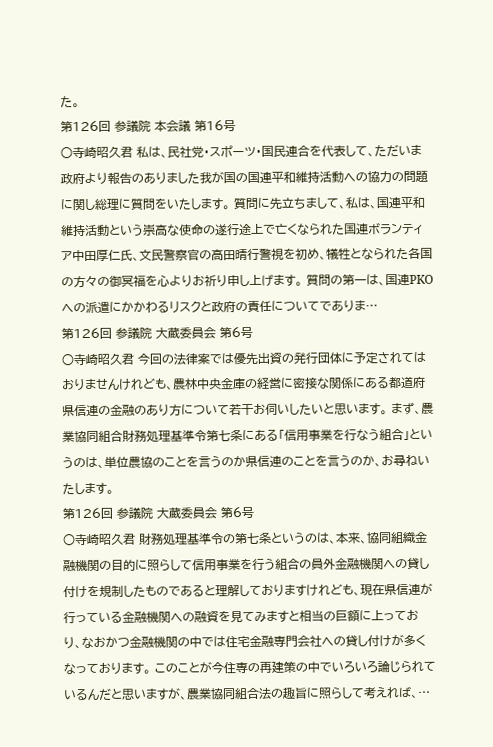た。
第126回 参議院 本会議 第16号
○寺崎昭久君 私は、民社党・スポーツ・国民連合を代表して、ただいま政府より報告のありました我が国の国連平和維持活動への協力の問題に関し総理に質問をいたします。 質問に先立ちまして、私は、国連平和維持活動という崇高な使命の遂行途上で亡くなられた国連ボランティア中田厚仁氏、文民警察官の高田晴行警視を初め、犠牲となられた各国の方々の御冥福を心よりお祈り申し上げます。 質問の第一は、国連PKOへの派遣にかかわるリスクと政府の責任についてでありま…
第126回 参議院 大蔵委員会 第6号
○寺崎昭久君 今回の法律案では優先出資の発行団体に予定されてはおりませんけれども、農林中央金庫の経営に密接な関係にある都道府県信連の金融のあり方について若干お伺いしたいと思います。 まず、農業協同組合財務処理基準令第七条にある「信用事業を行なう組合」というのは、単位農協のことを言うのか県信連のことを言うのか、お尋ねいたします。
第126回 参議院 大蔵委員会 第6号
○寺崎昭久君 財務処理基準令の第七条というのは、本来、協同組織金融機関の目的に照らして信用事業を行う組合の員外金融機関への貸し付けを規制したものであると理解しておりますけれども、現在県信連が行っている金融機関への融資を見てみますと相当の巨額に上っており、なおかつ金融機関の中では住宅金融専門会社への貸し付けが多くなっております。 このことが今住専の再建策の中でいろいろ論じられているんだと思いますが、農業協同組合法の趣旨に照らして考えれば、…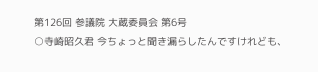第126回 参議院 大蔵委員会 第6号
○寺崎昭久君 今ちょっと聞き漏らしたんですけれども、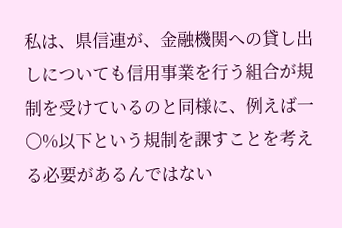私は、県信連が、金融機関への貸し出しについても信用事業を行う組合が規制を受けているのと同様に、例えば一〇%以下という規制を課すことを考える必要があるんではない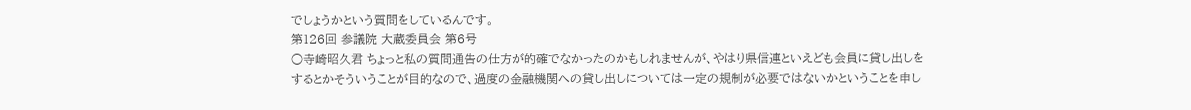でしょうかという質問をしているんです。
第126回 参議院 大蔵委員会 第6号
○寺崎昭久君 ちょっと私の質問通告の仕方が的確でなかったのかもしれませんが、やはり県信連といえども会員に貸し出しをするとかそういうことが目的なので、過度の金融機関への貸し出しについては一定の規制が必要ではないかということを申し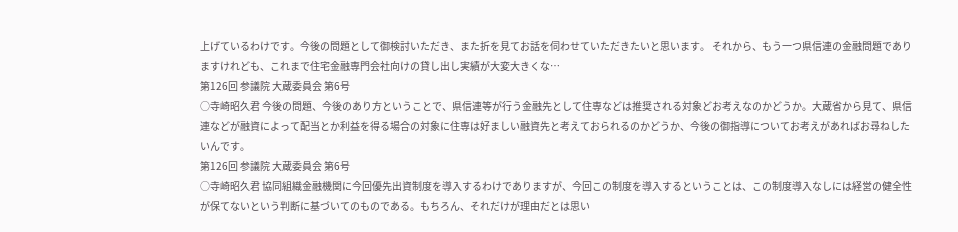上げているわけです。今後の問題として御検討いただき、また折を見てお話を伺わせていただきたいと思います。 それから、もう一つ県信連の金融問題でありますけれども、これまで住宅金融専門会社向けの貸し出し実績が大変大きくな…
第126回 参議院 大蔵委員会 第6号
○寺崎昭久君 今後の問題、今後のあり方ということで、県信連等が行う金融先として住専などは推奨される対象どお考えなのかどうか。大蔵省から見て、県信連などが融資によって配当とか利益を得る場合の対象に住専は好ましい融資先と考えておられるのかどうか、今後の御指導についてお考えがあればお尋ねしたいんです。
第126回 参議院 大蔵委員会 第6号
○寺崎昭久君 協同組織金融機関に今回優先出資制度を導入するわけでありますが、今回この制度を導入するということは、この制度導入なしには経営の健全性が保てないという判断に基づいてのものである。もちろん、それだけが理由だとは思い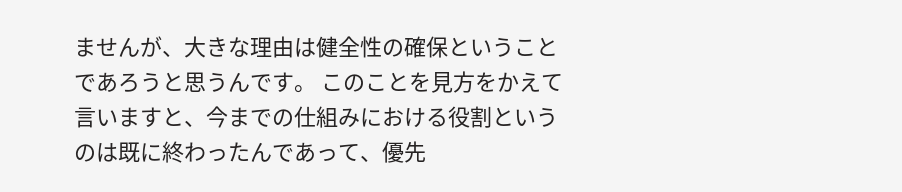ませんが、大きな理由は健全性の確保ということであろうと思うんです。 このことを見方をかえて言いますと、今までの仕組みにおける役割というのは既に終わったんであって、優先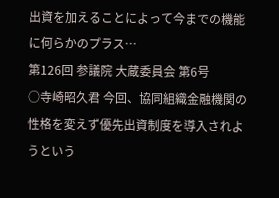出資を加えることによって今までの機能に何らかのプラス…
第126回 参議院 大蔵委員会 第6号
○寺崎昭久君 今回、協同組織金融機関の性格を変えず優先出資制度を導入されようという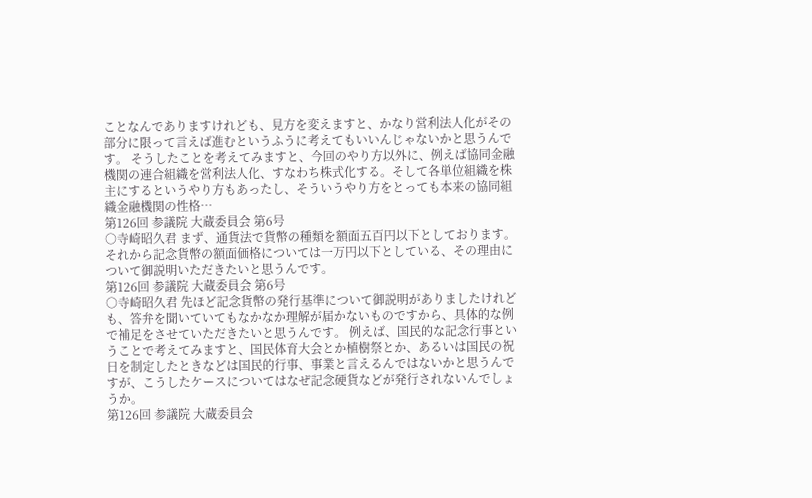ことなんでありますけれども、見方を変えますと、かなり営利法人化がその部分に限って言えば進むというふうに考えてもいいんじゃないかと思うんです。 そうしたことを考えてみますと、今回のやり方以外に、例えば協同金融機関の連合組織を営利法人化、すなわち株式化する。そして各単位組織を株主にするというやり方もあったし、そういうやり方をとっても本来の協同組織金融機関の性格…
第126回 参議院 大蔵委員会 第6号
○寺崎昭久君 まず、通貨法で貨幣の種類を額面五百円以下としております。それから記念貨幣の額面価格については一万円以下としている、その理由について御説明いただきたいと思うんです。
第126回 参議院 大蔵委員会 第6号
○寺崎昭久君 先ほど記念貨幣の発行基準について御説明がありましたけれども、答弁を聞いていてもなかなか理解が届かないものですから、具体的な例で補足をさせていただきたいと思うんです。 例えば、国民的な記念行事ということで考えてみますと、国民体育大会とか植樹祭とか、あるいは国民の祝日を制定したときなどは国民的行事、事業と言えるんではないかと思うんですが、こうしたケースについてはなぜ記念硬貨などが発行されないんでしょうか。
第126回 参議院 大蔵委員会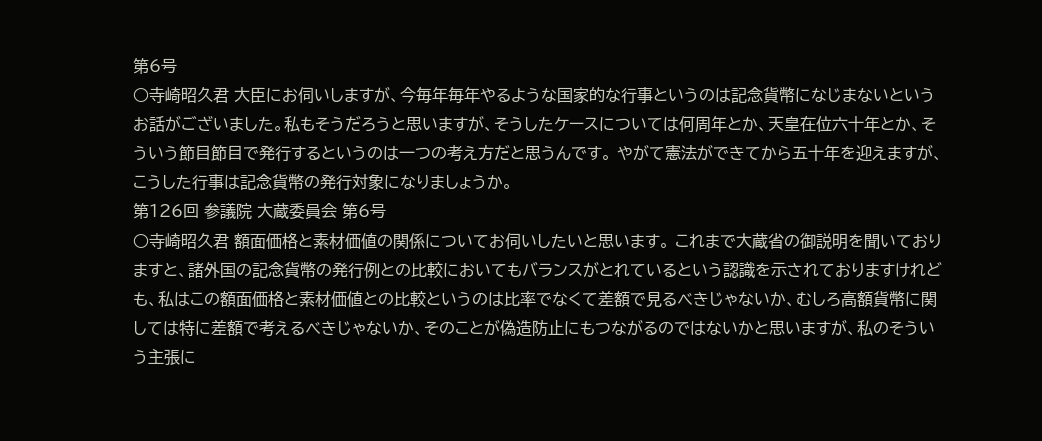第6号
○寺崎昭久君 大臣にお伺いしますが、今毎年毎年やるような国家的な行事というのは記念貨幣になじまないというお話がございました。私もそうだろうと思いますが、そうしたケースについては何周年とか、天皇在位六十年とか、そういう節目節目で発行するというのは一つの考え方だと思うんです。 やがて憲法ができてから五十年を迎えますが、こうした行事は記念貨幣の発行対象になりましょうか。
第126回 参議院 大蔵委員会 第6号
○寺崎昭久君 額面価格と素材価値の関係についてお伺いしたいと思います。 これまで大蔵省の御説明を聞いておりますと、諸外国の記念貨幣の発行例との比較においてもバランスがとれているという認識を示されておりますけれども、私はこの額面価格と素材価値との比較というのは比率でなくて差額で見るべきじゃないか、むしろ高額貨幣に関しては特に差額で考えるべきじゃないか、そのことが偽造防止にもつながるのではないかと思いますが、私のそういう主張に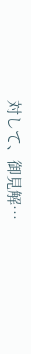対して、御見解…